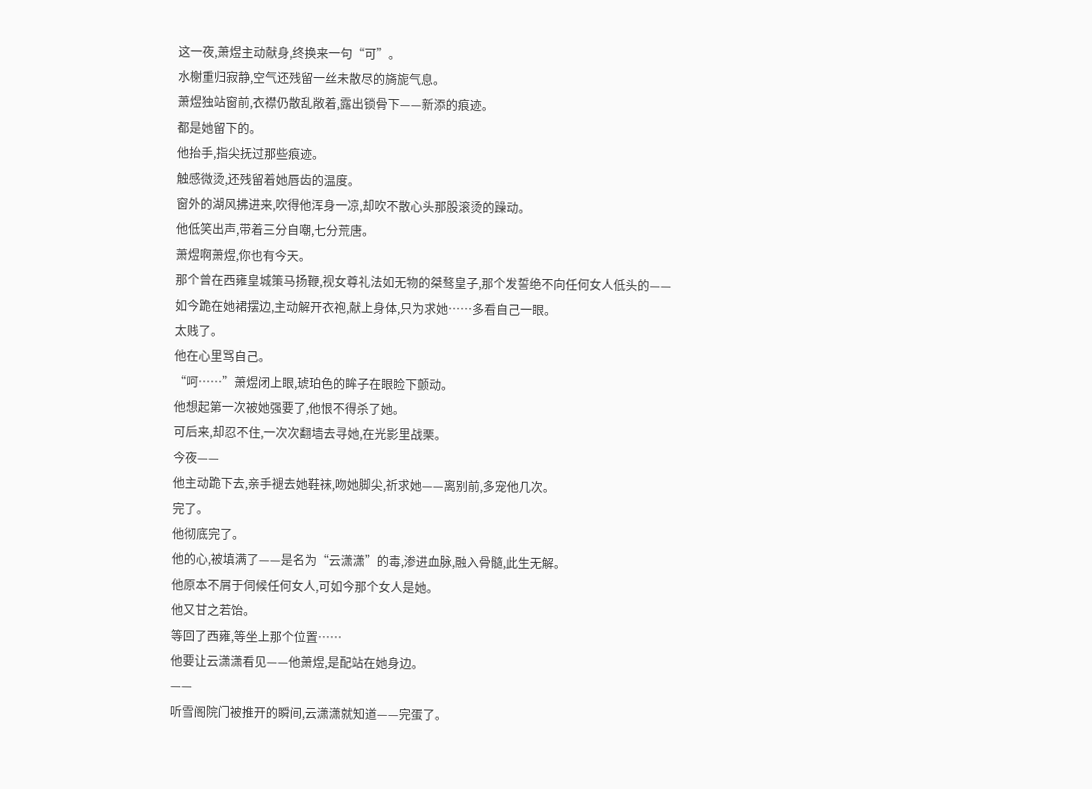这一夜,萧煜主动献身,终换来一句“可”。
水榭重归寂静,空气还残留一丝未散尽的旖旎气息。
萧煜独站窗前,衣襟仍散乱敞着,露出锁骨下——新添的痕迹。
都是她留下的。
他抬手,指尖抚过那些痕迹。
触感微烫,还残留着她唇齿的温度。
窗外的湖风拂进来,吹得他浑身一凉,却吹不散心头那股滚烫的躁动。
他低笑出声,带着三分自嘲,七分荒唐。
萧煜啊萧煜,你也有今天。
那个曾在西雍皇城策马扬鞭,视女尊礼法如无物的桀骜皇子,那个发誓绝不向任何女人低头的——
如今跪在她裙摆边,主动解开衣袍,献上身体,只为求她……多看自己一眼。
太贱了。
他在心里骂自己。
“呵……”萧煜闭上眼,琥珀色的眸子在眼睑下颤动。
他想起第一次被她强要了,他恨不得杀了她。
可后来,却忍不住,一次次翻墙去寻她,在光影里战栗。
今夜——
他主动跪下去,亲手褪去她鞋袜,吻她脚尖,祈求她——离别前,多宠他几次。
完了。
他彻底完了。
他的心,被填满了——是名为“云潇潇”的毒,渗进血脉,融入骨髓,此生无解。
他原本不屑于伺候任何女人,可如今那个女人是她。
他又甘之若饴。
等回了西雍,等坐上那个位置……
他要让云潇潇看见——他萧煜,是配站在她身边。
——
听雪阁院门被推开的瞬间,云潇潇就知道——完蛋了。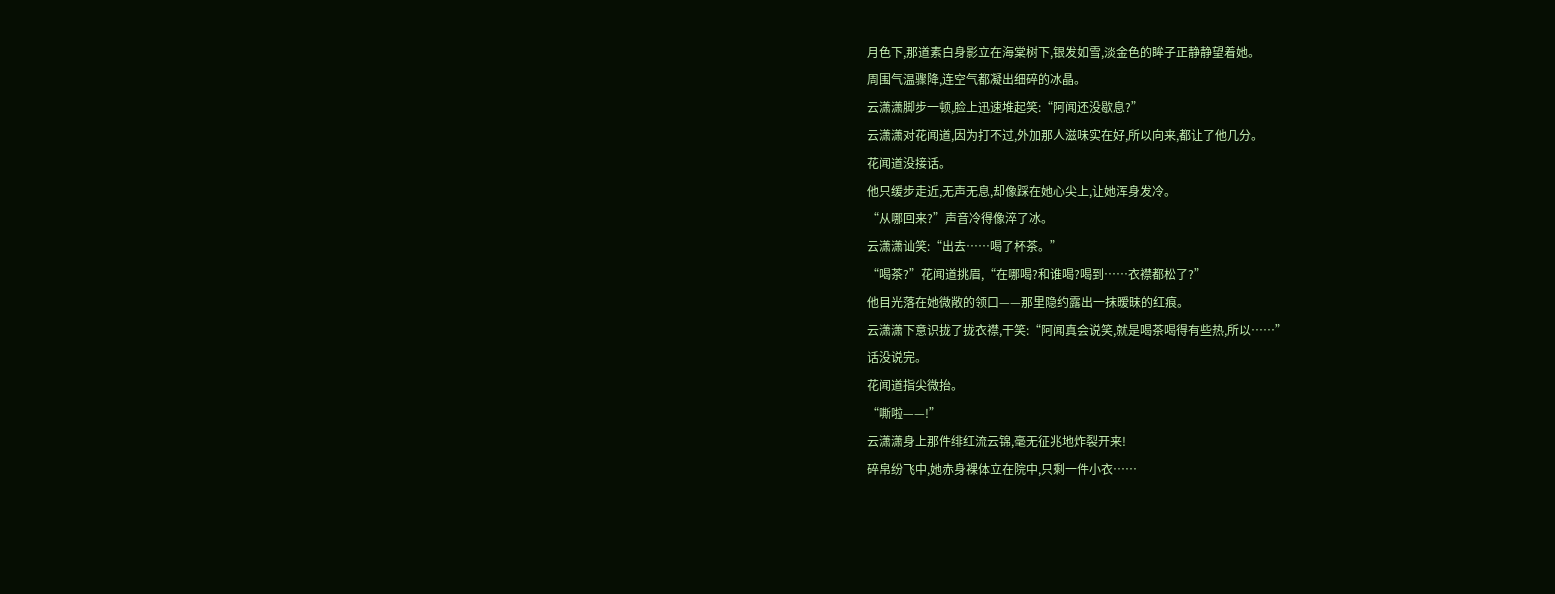月色下,那道素白身影立在海棠树下,银发如雪,淡金色的眸子正静静望着她。
周围气温骤降,连空气都凝出细碎的冰晶。
云潇潇脚步一顿,脸上迅速堆起笑:“阿闻还没歇息?”
云潇潇对花闻道,因为打不过,外加那人滋味实在好,所以向来,都让了他几分。
花闻道没接话。
他只缓步走近,无声无息,却像踩在她心尖上,让她浑身发冷。
“从哪回来?”声音冷得像淬了冰。
云潇潇讪笑:“出去……喝了杯茶。”
“喝茶?”花闻道挑眉,“在哪喝?和谁喝?喝到……衣襟都松了?”
他目光落在她微敞的领口——那里隐约露出一抹暧昧的红痕。
云潇潇下意识拢了拢衣襟,干笑:“阿闻真会说笑,就是喝茶喝得有些热,所以……”
话没说完。
花闻道指尖微抬。
“嘶啦——!”
云潇潇身上那件绯红流云锦,毫无征兆地炸裂开来!
碎帛纷飞中,她赤身裸体立在院中,只剩一件小衣……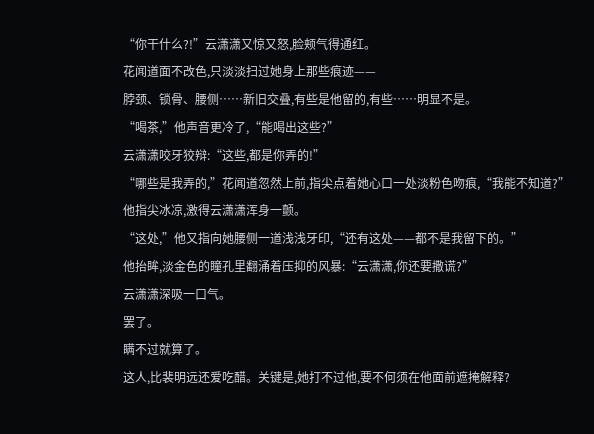“你干什么?!”云潇潇又惊又怒,脸颊气得通红。
花闻道面不改色,只淡淡扫过她身上那些痕迹——
脖颈、锁骨、腰侧……新旧交叠,有些是他留的,有些……明显不是。
“喝茶,”他声音更冷了,“能喝出这些?”
云潇潇咬牙狡辩:“这些,都是你弄的!”
“哪些是我弄的,”花闻道忽然上前,指尖点着她心口一处淡粉色吻痕,“我能不知道?”
他指尖冰凉,激得云潇潇浑身一颤。
“这处,”他又指向她腰侧一道浅浅牙印,“还有这处——都不是我留下的。”
他抬眸,淡金色的瞳孔里翻涌着压抑的风暴:“云潇潇,你还要撒谎?”
云潇潇深吸一口气。
罢了。
瞒不过就算了。
这人,比裴明远还爱吃醋。关键是,她打不过他,要不何须在他面前遮掩解释?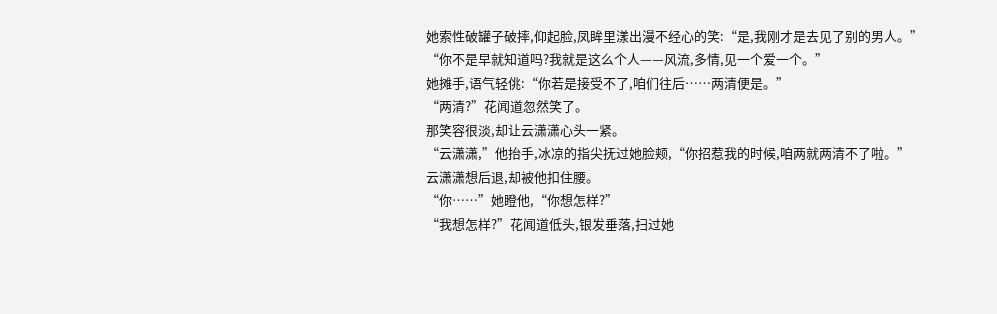她索性破罐子破摔,仰起脸,凤眸里漾出漫不经心的笑:“是,我刚才是去见了别的男人。”
“你不是早就知道吗?我就是这么个人——风流,多情,见一个爱一个。”
她摊手,语气轻佻:“你若是接受不了,咱们往后……两清便是。”
“两清?”花闻道忽然笑了。
那笑容很淡,却让云潇潇心头一紧。
“云潇潇,”他抬手,冰凉的指尖抚过她脸颊,“你招惹我的时候,咱两就两清不了啦。”
云潇潇想后退,却被他扣住腰。
“你……”她瞪他,“你想怎样?”
“我想怎样?”花闻道低头,银发垂落,扫过她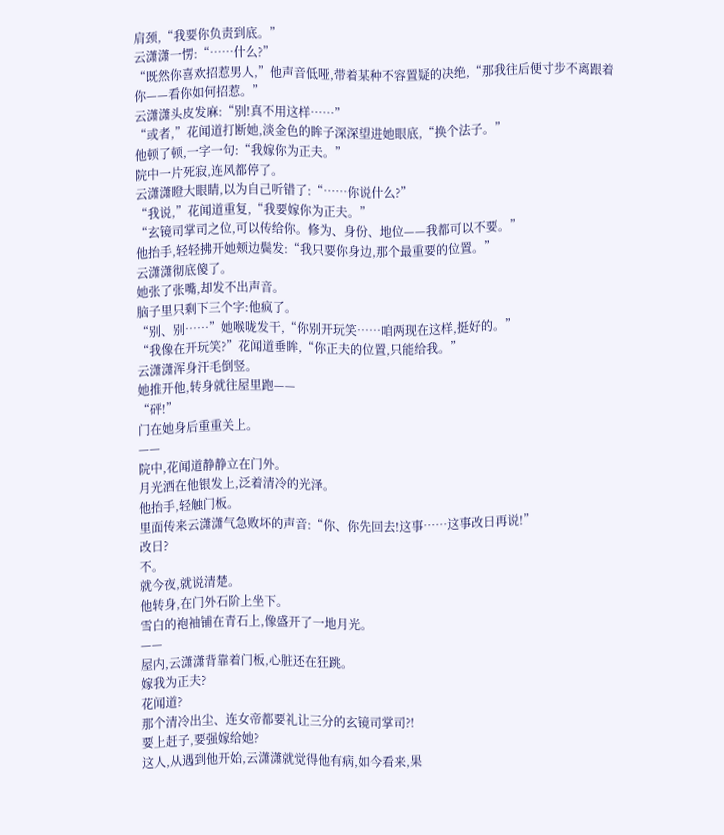肩颈,“我要你负责到底。”
云潇潇一愣:“……什么?”
“既然你喜欢招惹男人,”他声音低哑,带着某种不容置疑的决绝,“那我往后便寸步不离跟着你——看你如何招惹。”
云潇潇头皮发麻:“别!真不用这样……”
“或者,”花闻道打断她,淡金色的眸子深深望进她眼底,“换个法子。”
他顿了顿,一字一句:“我嫁你为正夫。”
院中一片死寂,连风都停了。
云潇潇瞪大眼睛,以为自己听错了:“……你说什么?”
“我说,”花闻道重复,“我要嫁你为正夫。”
“玄镜司掌司之位,可以传给你。修为、身份、地位——我都可以不要。”
他抬手,轻轻拂开她颊边鬓发:“我只要你身边,那个最重要的位置。”
云潇潇彻底傻了。
她张了张嘴,却发不出声音。
脑子里只剩下三个字:他疯了。
“别、别……”她喉咙发干,“你别开玩笑……咱两现在这样,挺好的。”
“我像在开玩笑?”花闻道垂眸,“你正夫的位置,只能给我。”
云潇潇浑身汗毛倒竖。
她推开他,转身就往屋里跑——
“砰!”
门在她身后重重关上。
——
院中,花闻道静静立在门外。
月光洒在他银发上,泛着清冷的光泽。
他抬手,轻触门板。
里面传来云潇潇气急败坏的声音:“你、你先回去!这事……这事改日再说!”
改日?
不。
就今夜,就说清楚。
他转身,在门外石阶上坐下。
雪白的袍袖铺在青石上,像盛开了一地月光。
——
屋内,云潇潇背靠着门板,心脏还在狂跳。
嫁我为正夫?
花闻道?
那个清冷出尘、连女帝都要礼让三分的玄镜司掌司?!
要上赶子,要强嫁给她?
这人,从遇到他开始,云潇潇就觉得他有病,如今看来,果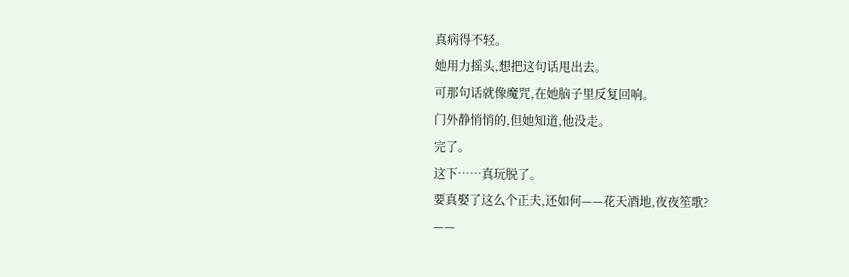真病得不轻。
她用力摇头,想把这句话甩出去。
可那句话就像魔咒,在她脑子里反复回响。
门外静悄悄的,但她知道,他没走。
完了。
这下……真玩脱了。
要真娶了这么个正夫,还如何——花天酒地,夜夜笙歌?
——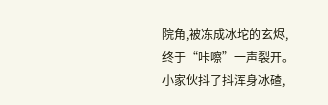院角,被冻成冰坨的玄烬,终于“咔嚓”一声裂开。
小家伙抖了抖浑身冰碴,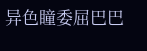异色瞳委屈巴巴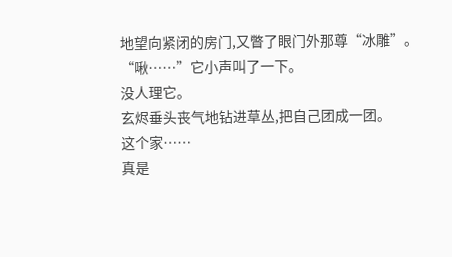地望向紧闭的房门,又瞥了眼门外那尊“冰雕”。
“啾……”它小声叫了一下。
没人理它。
玄烬垂头丧气地钻进草丛,把自己团成一团。
这个家……
真是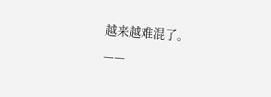越来越难混了。
——